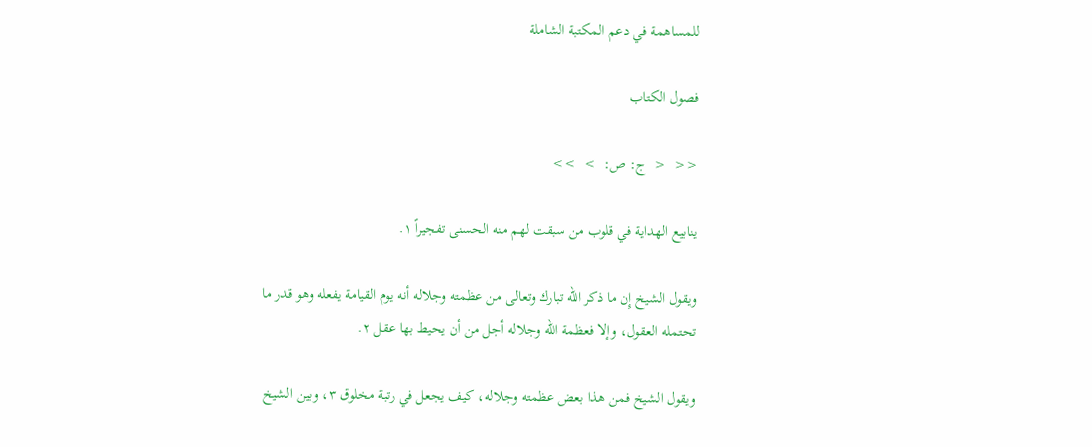للمساهمة في دعم المكتبة الشاملة

فصول الكتاب

<<  <  ج: ص:  >  >>

ينابيع الهداية في قلوب من سبقت لهم منه الحسنى تفجيراً ١.

ويقول الشيخ إِن ما ذكر الله تبارك وتعالى من عظمته وجلاله أنه يوم القيامة يفعله وهو قدر ما تحتمله العقول، وإلا فعظمة الله وجلاله أجل من أن يحيط بها عقل ٢.

ويقول الشيخ فمن هذا بعض عظمته وجلاله، كيف يجعل في رتبة مخلوق ٣، وبين الشيخ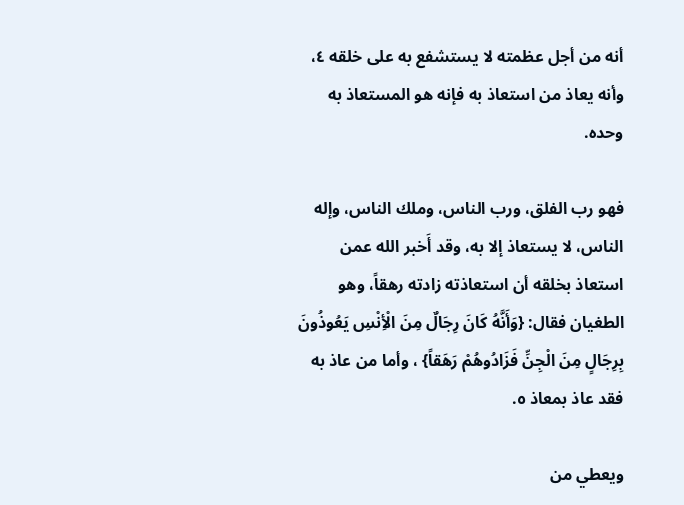أنه من أجل عظمته لا يستشفع به على خلقه ٤، وأنه يعاذ من استعاذ به فإنه هو المستعاذ به وحده.

فهو رب الفلق، ورب الناس، وملك الناس، وإله الناس، لا يستعاذ إلا به، وقد أَخبر الله عمن استعاذ بخلقه أن استعاذته زادته رهقاً، وهو الطغيان فقال: {وَأَنَّهُ كَانَ رِجَالٌ مِنَ الْأِنْسِ يَعُوذُونَ بِرِجَالٍ مِنَ الْجِنِّ فَزَادُوهُمْ رَهَقاً} ، وأما من عاذ به فقد عاذ بمعاذ ٥.

ويعطي من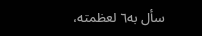سأل به٦ لعظمته،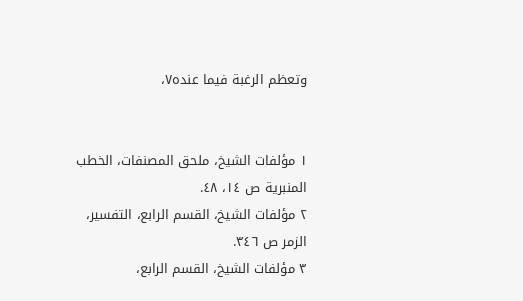وتعظم الرغبة فيما عنده٧،


١ مؤلفات الشيخ، ملحق المصنفات، الخطب المنبرية ص ١٤، ٤٨.
٢ مؤلفات الشيخ، القسم الرابع، التفسير، الزمر ص ٣٤٦.
٣ مؤلفات الشيخ، القسم الرابع،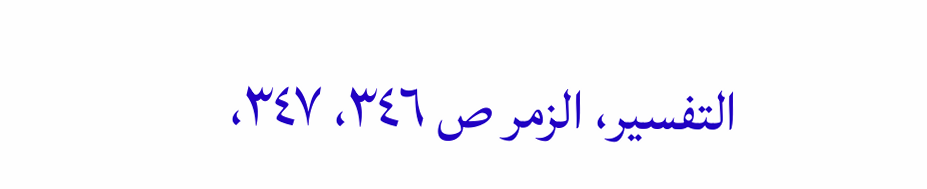التفسير، الزمر ص ٣٤٦، ٣٤٧،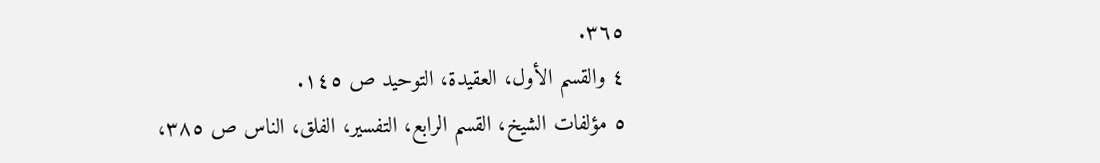٣٦٥.
٤ والقسم الأول، العقيدة، التوحيد ص ١٤٥.
٥ مؤلفات الشيخ، القسم الرابع، التفسير، الفلق، الناس ص ٣٨٥،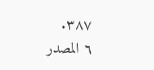٣٨٧.
٦ المصدر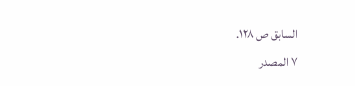السابق ص ١٢٨.
٧ المصدر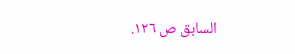السابق ص ١٢٦.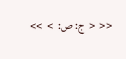<<  <  ج: ص:  >  >>